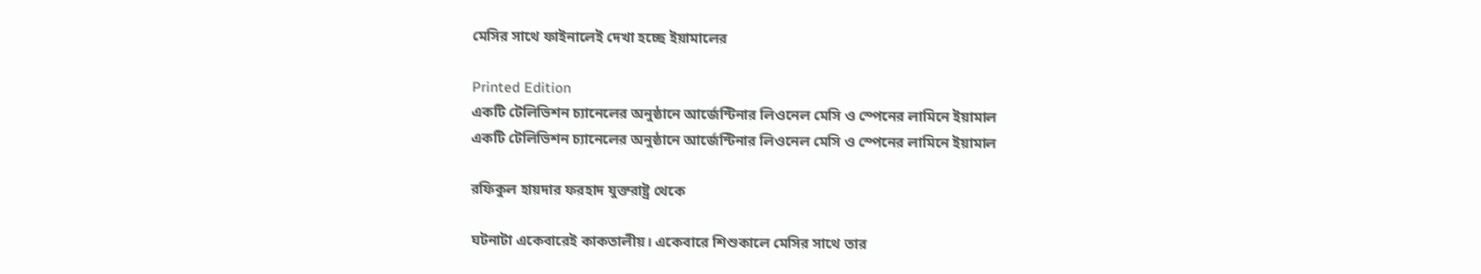মেসির সাথে ফাইনালেই দেখা হচ্ছে ইয়ামালের

Printed Edition
একটি টেলিভিশন চ্যানেলের অনুষ্ঠানে আর্জেন্টিনার লিওনেল মেসি ও স্পেনের লামিনে ইয়ামাল
একটি টেলিভিশন চ্যানেলের অনুষ্ঠানে আর্জেন্টিনার লিওনেল মেসি ও স্পেনের লামিনে ইয়ামাল

রফিকুল হায়দার ফরহাদ যুক্তরাষ্ট্র থেকে

ঘটনাটা একেবারেই কাকতালীয়। একেবারে শিশুকালে মেসির সাথে তার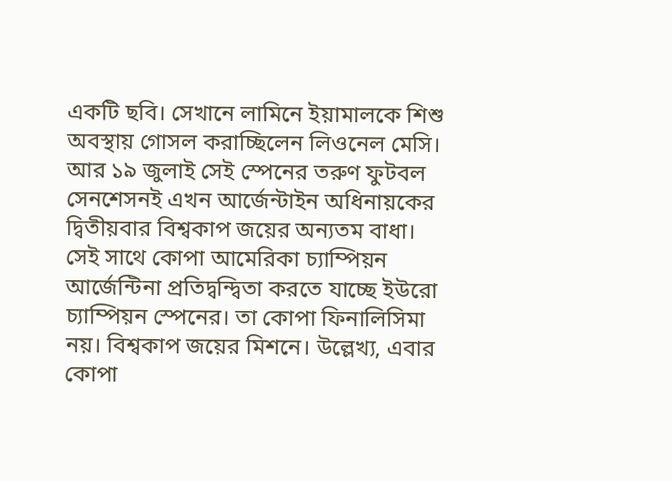একটি ছবি। সেখানে লামিনে ইয়ামালকে শিশু অবস্থায় গোসল করাচ্ছিলেন লিওনেল মেসি। আর ১৯ জুলাই সেই স্পেনের তরুণ ফুটবল সেনশেসনই এখন আর্জেন্টাইন অধিনায়কের দ্বিতীয়বার বিশ্বকাপ জয়ের অন্যতম বাধা। সেই সাথে কোপা আমেরিকা চ্যাম্পিয়ন আর্জেন্টিনা প্রতিদ্বন্দ্বিতা করতে যাচ্ছে ইউরো চ্যাম্পিয়ন স্পেনের। তা কোপা ফিনালিসিমা নয়। বিশ্বকাপ জয়ের মিশনে। উল্লেখ্য, এবার কোপা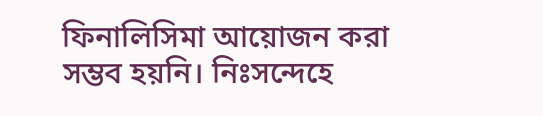ফিনালিসিমা আয়োজন করা সম্ভব হয়নি। নিঃসন্দেহে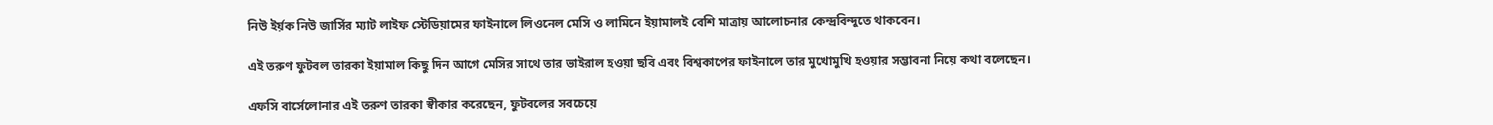নিউ ইর্য়ক নিউ জার্সির ম্যাট লাইফ স্টেডিয়ামের ফাইনালে লিওনেল মেসি ও লামিনে ইয়ামালই বেশি মাত্রায় আলোচনার কেন্দ্রবিন্দুতে থাকবেন।

এই তরুণ ফুটবল তারকা ইয়ামাল কিছু দিন আগে মেসির সাথে তার ভাইরাল হওয়া ছবি এবং বিশ্বকাপের ফাইনালে তার মুখোমুখি হওয়ার সম্ভাবনা নিয়ে কথা বলেছেন।

এফসি বার্সেলোনার এই তরুণ তারকা স্বীকার করেছেন, ফুটবলের সবচেয়ে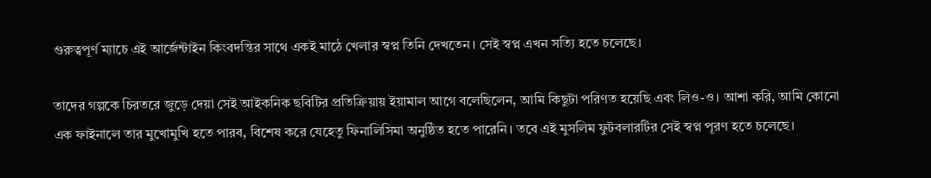গুরুত্বপূর্ণ ম্যাচে এই আর্জেন্টাইন কিংবদন্তির সাথে একই মাঠে খেলার স্বপ্ন তিনি দেখতেন। সেই স্বপ্ন এখন সত্যি হতে চলেছে।

তাদের গল্পকে চিরতরে জুড়ে দেয়া সেই আইকনিক ছবিটির প্রতিক্রিয়ায় ইয়ামাল আগে বলেছিলেন, আমি কিছুটা পরিণত হয়েছি এবং লিও-ও। আশা করি, আমি কোনো এক ফাইনালে তার মুখোমুখি হতে পারব, বিশেষ করে যেহেতু ফিনালিসিমা অনুষ্ঠিত হতে পারেনি। তবে এই মুসলিম ফুটবলারটির সেই স্বপ্ন পূরণ হতে চলেছে।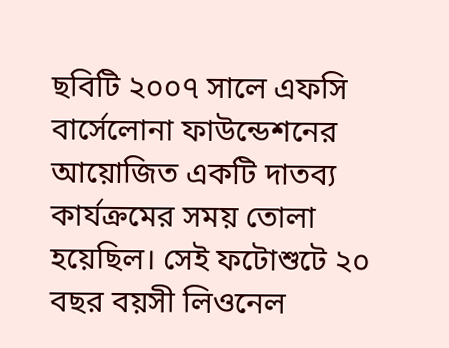ছবিটি ২০০৭ সালে এফসি বার্সেলোনা ফাউন্ডেশনের আয়োজিত একটি দাতব্য কার্যক্রমের সময় তোলা হয়েছিল। সেই ফটোশুটে ২০ বছর বয়সী লিওনেল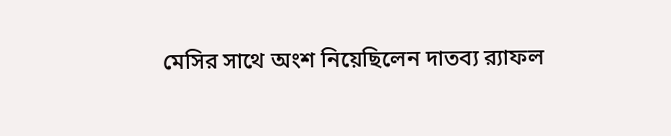মেসির সাথে অংশ নিয়েছিলেন দাতব্য র‌্যাফল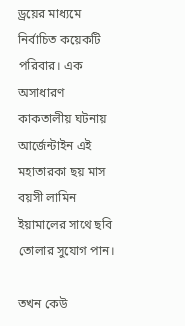ড্রয়ের মাধ্যমে নির্বাচিত কয়েকটি পরিবার। এক অসাধারণ কাকতালীয় ঘটনায় আর্জেন্টাইন এই মহাতারকা ছয় মাস বয়সী লামিন ইয়ামালের সাথে ছবি তোলার সুযোগ পান।

তখন কেউ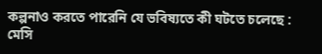কল্পনাও করতে পারেনি যে ভবিষ্যতে কী ঘটতে চলেছে : মেসি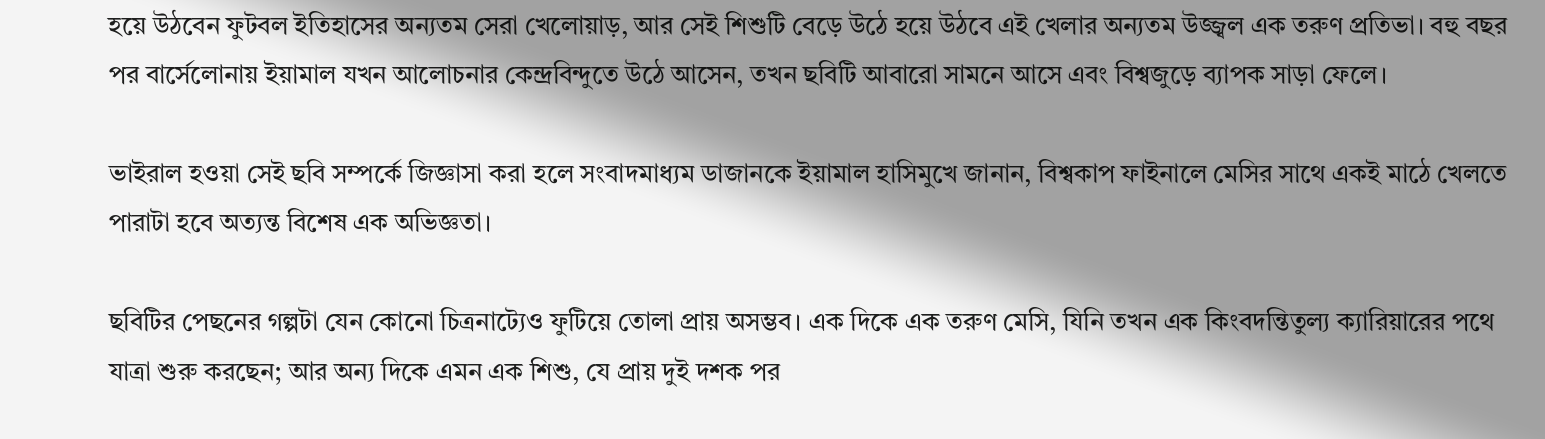হয়ে উঠবেন ফুটবল ইতিহাসের অন্যতম সেরা খেলোয়াড়, আর সেই শিশুটি বেড়ে উঠে হয়ে উঠবে এই খেলার অন্যতম উজ্জ্বল এক তরুণ প্রতিভা। বহু বছর পর বার্সেলোনায় ইয়ামাল যখন আলোচনার কেন্দ্রবিন্দুতে উঠে আসেন, তখন ছবিটি আবারো সামনে আসে এবং বিশ্বজুড়ে ব্যাপক সাড়া ফেলে।

ভাইরাল হওয়া সেই ছবি সম্পর্কে জিজ্ঞাসা করা হলে সংবাদমাধ্যম ডাজানকে ইয়ামাল হাসিমুখে জানান, বিশ্বকাপ ফাইনালে মেসির সাথে একই মাঠে খেলতে পারাটা হবে অত্যন্ত বিশেষ এক অভিজ্ঞতা।

ছবিটির পেছনের গল্পটা যেন কোনো চিত্রনাট্যেও ফুটিয়ে তোলা প্রায় অসম্ভব। এক দিকে এক তরুণ মেসি, যিনি তখন এক কিংবদন্তিতুল্য ক্যারিয়ারের পথে যাত্রা শুরু করছেন; আর অন্য দিকে এমন এক শিশু, যে প্রায় দুই দশক পর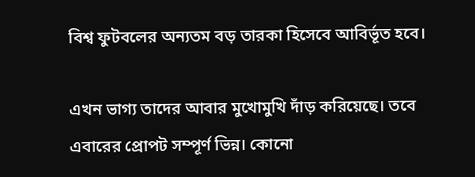বিশ্ব ফুটবলের অন্যতম বড় তারকা হিসেবে আবির্ভূত হবে।

এখন ভাগ্য তাদের আবার মুখোমুখি দাঁড় করিয়েছে। তবে এবারের প্রোপট সম্পূর্ণ ভিন্ন। কোনো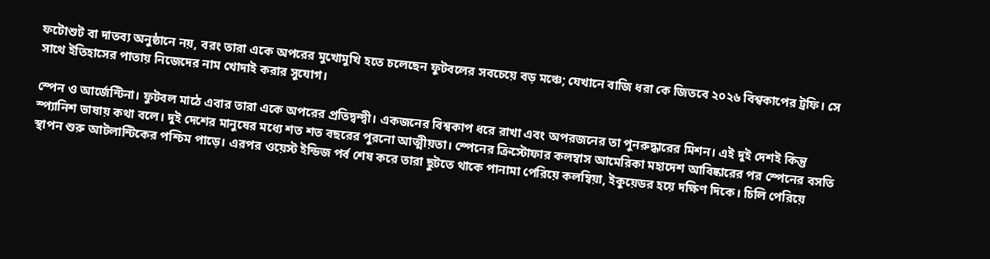ফটোশুট বা দাতব্য অনুষ্ঠানে নয়, বরং তারা একে অপরের মুখোমুখি হতে চলেছেন ফুটবলের সবচেয়ে বড় মঞ্চে; যেখানে বাজি ধরা কে জিতবে ২০২৬ বিশ্বকাপের ট্রফি। সে সাথে ইতিহাসের পাতায় নিজেদের নাম খোদাই করার সুযোগ।

স্পেন ও আর্জেন্টিনা। ফুটবল মাঠে এবার তারা একে অপরের প্রতিদ্বন্দ্বী। একজনের বিশ্বকাপ ধরে রাখা এবং অপরজনের তা পুনরুদ্ধারের মিশন। এই দুই দেশই কিন্তু স্প্যানিশ ভাষায় কথা বলে। দুই দেশের মানুষের মধ্যে শত শত বছরের পুরনো আত্মীয়তা। স্পেনের ক্রিস্টোফার কলম্বাস আমেরিকা মহাদেশ আবিষ্কারের পর স্পেনের বসতি স্থাপন শুরু আটলান্টিকের পশ্চিম পাড়ে। এরপর ওয়েস্ট ইন্ডিজ পর্ব শেষ করে তারা ছুটতে থাকে পানামা পেরিয়ে কলম্বিয়া, ইকুয়েডর হয়ে দক্ষিণ দিকে। চিলি পেরিয়ে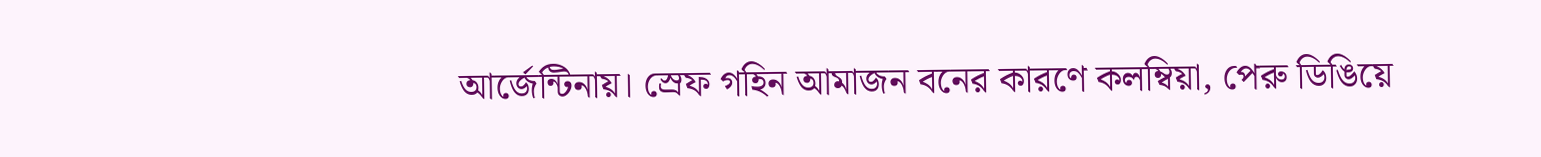আর্জেন্টিনায়। স্রেফ গহিন আমাজন বনের কারণে কলম্বিয়া, পেরু ডিঙিয়ে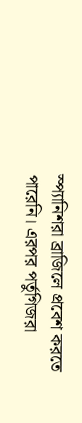স্প্যানিশরা ব্রাজিলে প্রবেশ করতে পারেনি। এরপর পর্তুগিজরা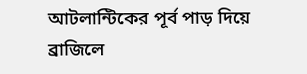আটলান্টিকের পূর্ব পাড় দিয়ে ব্রাজিলে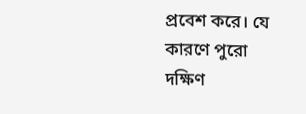প্রবেশ করে। যে কারণে পুরো দক্ষিণ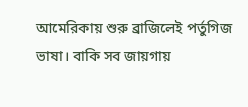আমেরিকায় শুরু ব্রাজিলেই পর্তুগিজ ভাষা। বাকি সব জায়গায়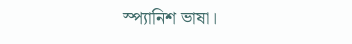স্প্যানিশ ভাষা।